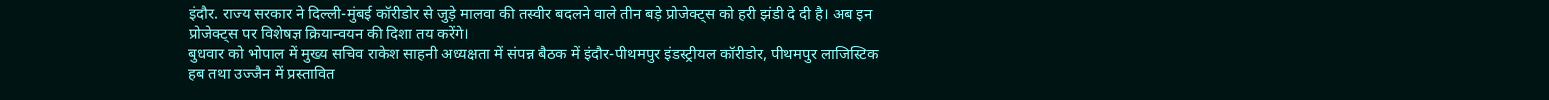इंदौर. राज्य सरकार ने दिल्ली-मुंबई कॉरीडोर से जुड़े मालवा की तस्वीर बदलने वाले तीन बड़े प्रोजेक्ट्स को हरी झंडी दे दी है। अब इन प्रोजेक्ट्स पर विशेषज्ञ क्रियान्वयन की दिशा तय करेंगे।
बुधवार को भोपाल में मुख्य सचिव राकेश साहनी अध्यक्षता में संपन्न बैठक में इंदौर-पीथमपुर इंडस्ट्रीयल कॉरीडोर, पीथमपुर लाजिस्टिक हब तथा उज्जैन में प्रस्तावित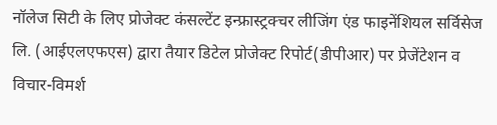नॉलेज सिटी के लिए प्रोजेक्ट कंसल्टेंट इन्फ्रास्ट्रक्चर लीजिंग एंड फाइनेंशियल सर्विसेज लि. (आईएलएफएस) द्वारा तैयार डिटेल प्रोजेक्ट रिपोर्ट(डीपीआर) पर प्रेजेंटेशन व विचार-विमर्श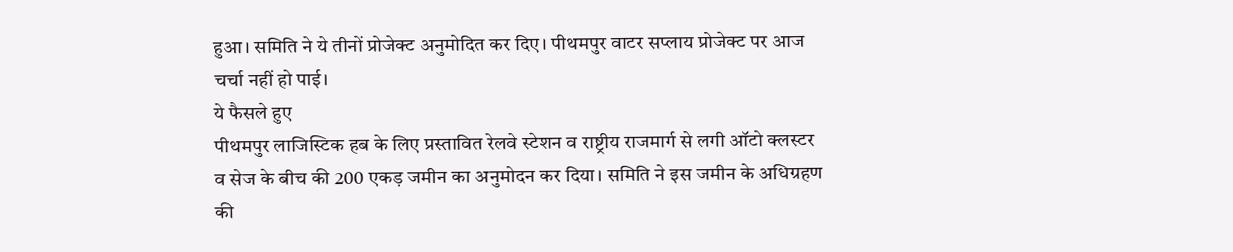हुआ। समिति ने ये तीनों प्रोजेक्ट अनुमोदित कर दिए। पीथमपुर वाटर सप्लाय प्रोजेक्ट पर आज चर्चा नहीं हो पाई।
ये फैसले हुए
पीथमपुर लाजिस्टिक हब के लिए प्रस्तावित रेलवे स्टेशन व राष्ट्रीय राजमार्ग से लगी ऑटो क्लस्टर व सेज के बीच की 200 एकड़ जमीन का अनुमोदन कर दिया। समिति ने इस जमीन के अधिग्रहण की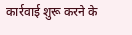कार्रवाई शुरू करने के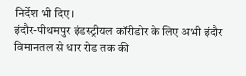निर्देश भी दिए।
इंदौर-पीथमपुर इंडस्ट्रीयल कॉरीडोर के लिए अभी इंदौर विमानतल से धार रोड तक की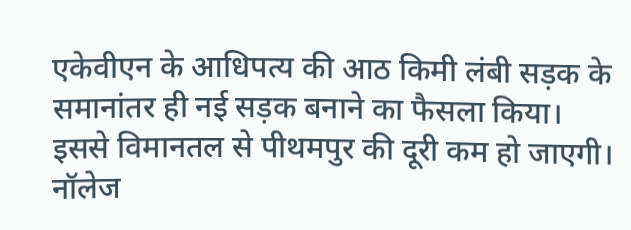एकेवीएन के आधिपत्य की आठ किमी लंबी सड़क के समानांतर ही नई सड़क बनाने का फैसला किया। इससे विमानतल से पीथमपुर की दूरी कम हो जाएगी।
नॉलेज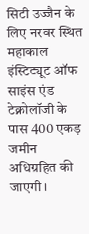सिटी उज्जैन के लिए नरवर स्थित महाकाल इंस्टिट्यूट ऑफ साइंस एंड टेक्नोलॉजी के पास 400 एकड़ जमीन अधिग्रहित की जाएगी।